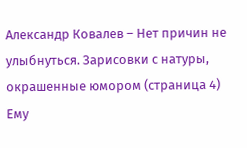Александр Ковалев – Нет причин не улыбнуться. Зарисовки с натуры, окрашенные юмором (страница 4)
Ему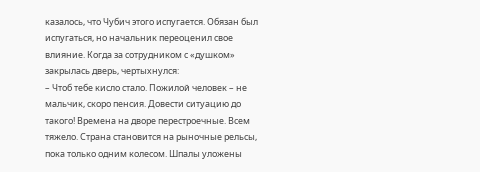казалось, что Чубич этого испугается. Обязан был испугаться, но начальник переоценил свое влияние. Когда за сотрудником с «душком» закрылась дверь, чертыхнулся:
– Чтоб тебе кисло стало. Пожилой человек – не мальчик, скоро пенсия. Довести ситуацию до такого! Времена на дворе перестроечные. Всем тяжело. Страна становится на рыночные рельсы, пока только одним колесом. Шпалы уложены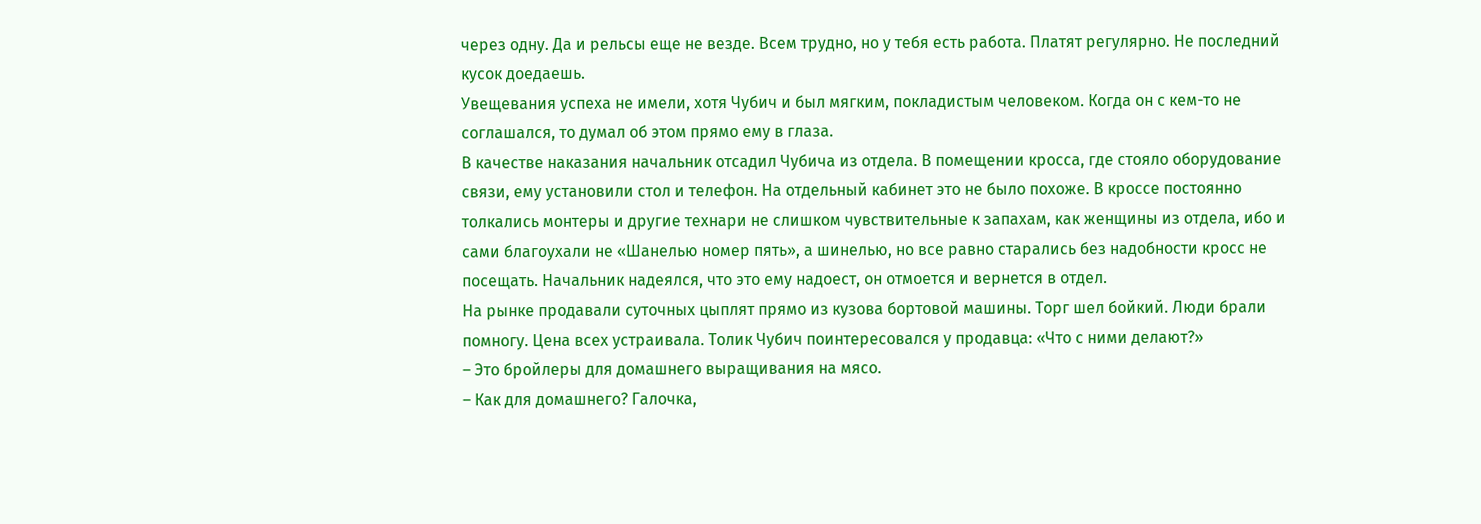через одну. Да и рельсы еще не везде. Всем трудно, но у тебя есть работа. Платят регулярно. Не последний кусок доедаешь.
Увещевания успеха не имели, хотя Чубич и был мягким, покладистым человеком. Когда он с кем-то не соглашался, то думал об этом прямо ему в глаза.
В качестве наказания начальник отсадил Чубича из отдела. В помещении кросса, где стояло оборудование связи, ему установили стол и телефон. На отдельный кабинет это не было похоже. В кроссе постоянно толкались монтеры и другие технари не слишком чувствительные к запахам, как женщины из отдела, ибо и сами благоухали не «Шанелью номер пять», а шинелью, но все равно старались без надобности кросс не посещать. Начальник надеялся, что это ему надоест, он отмоется и вернется в отдел.
На рынке продавали суточных цыплят прямо из кузова бортовой машины. Торг шел бойкий. Люди брали помногу. Цена всех устраивала. Толик Чубич поинтересовался у продавца: «Что с ними делают?»
– Это бройлеры для домашнего выращивания на мясо.
– Как для домашнего? Галочка,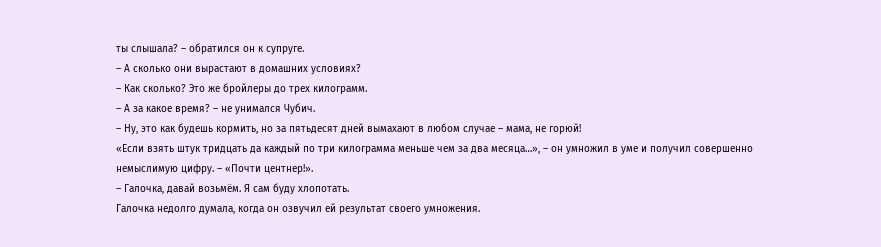ты слышала? – обратился он к супруге.
– А сколько они вырастают в домашних условиях?
– Как сколько? Это же бройлеры до трех килограмм.
– А за какое время? – не унимался Чубич.
– Ну, это как будешь кормить, но за пятьдесят дней вымахают в любом случае – мама, не горюй!
«Если взять штук тридцать да каждый по три килограмма меньше чем за два месяца…», – он умножил в уме и получил совершенно немыслимую цифру. – «Почти центнер!».
– Галочка, давай возьмём. Я сам буду хлопотать.
Галочка недолго думала, когда он озвучил ей результат своего умножения.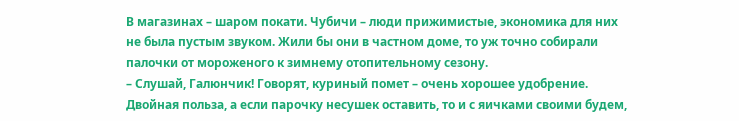В магазинах – шаром покати. Чубичи – люди прижимистые, экономика для них не была пустым звуком. Жили бы они в частном доме, то уж точно собирали палочки от мороженого к зимнему отопительному сезону.
– Слушай, Галюнчик! Говорят, куриный помет – очень хорошее удобрение. Двойная польза, а если парочку несушек оставить, то и с яичками своими будем,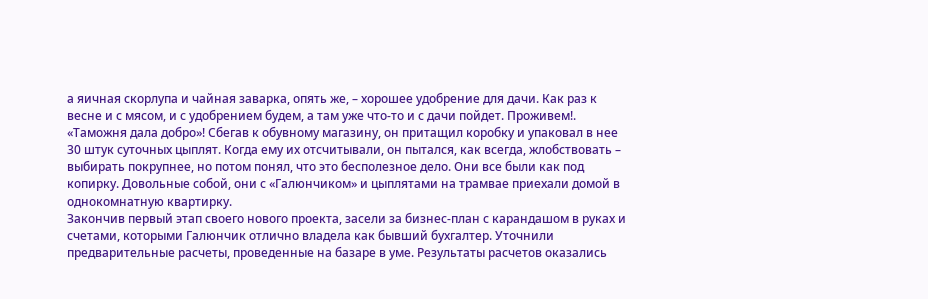а яичная скорлупа и чайная заварка, опять же, – хорошее удобрение для дачи. Как раз к весне и с мясом, и с удобрением будем, а там уже что-то и с дачи пойдет. Проживем!.
«Таможня дала добро»! Сбегав к обувному магазину, он притащил коробку и упаковал в нее 30 штук суточных цыплят. Когда ему их отсчитывали, он пытался, как всегда, жлобствовать – выбирать покрупнее, но потом понял, что это бесполезное дело. Они все были как под копирку. Довольные собой, они с «Галюнчиком» и цыплятами на трамвае приехали домой в однокомнатную квартирку.
Закончив первый этап своего нового проекта, засели за бизнес-план с карандашом в руках и счетами, которыми Галюнчик отлично владела как бывший бухгалтер. Уточнили предварительные расчеты, проведенные на базаре в уме. Результаты расчетов оказались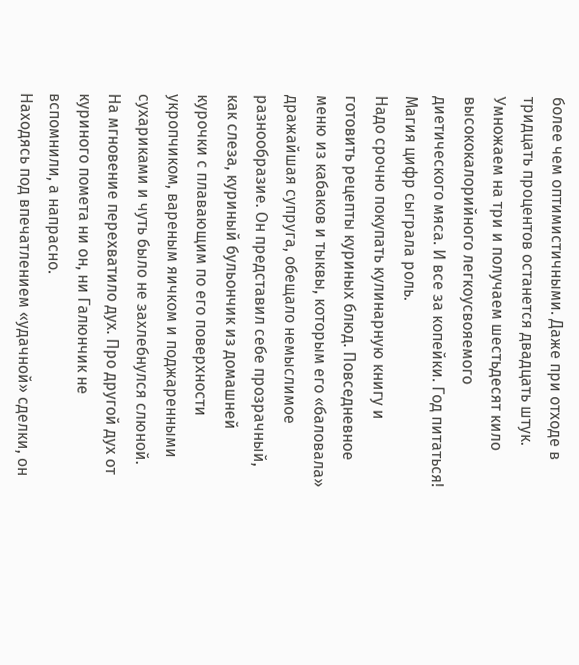более чем оптимистичными. Даже при отходе в тридцать процентов останется двадцать штук. Умножаем на три и получаем шестьдесят кило высококалорийного легкоусвояемого диетического мяса. И все за копейки. Год питаться! Магия цифр сыграла роль.
Надо срочно покупать кулинарную книгу и готовить рецепты куриных блюд. Повседневное меню из кабаков и тыквы, которым его «баловала» дражайшая супруга, обещало немыслимое разнообразие. Он представил себе прозрачный, как слеза, куриный бульончик из домашней курочки с плавающим по его поверхности укропчиком, вареным яичком и поджаренными сухариками и чуть было не захлебнулся слюной. На мгновение перехватило дух. Про другой дух от куриного помета ни он, ни Галюнчик не вспомнили, а напрасно.
Находясь под впечатлением «удачной» сделки, он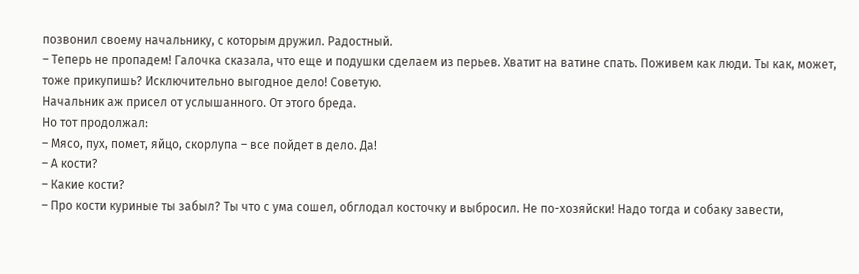позвонил своему начальнику, с которым дружил. Радостный.
– Теперь не пропадем! Галочка сказала, что еще и подушки сделаем из перьев. Хватит на ватине спать. Поживем как люди. Ты как, может, тоже прикупишь? Исключительно выгодное дело! Советую.
Начальник аж присел от услышанного. От этого бреда.
Но тот продолжал:
– Мясо, пух, помет, яйцо, скорлупа – все пойдет в дело. Да!
– А кости?
– Какие кости?
– Про кости куриные ты забыл? Ты что с ума сошел, обглодал косточку и выбросил. Не по-хозяйски! Надо тогда и собаку завести,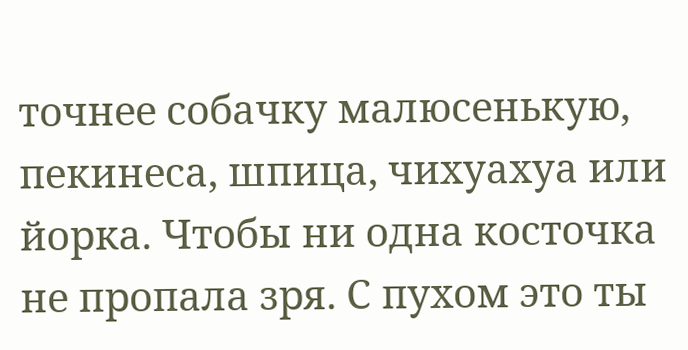точнее собачку малюсенькую, пекинеса, шпица, чихуахуа или йорка. Чтобы ни одна косточка не пропала зря. С пухом это ты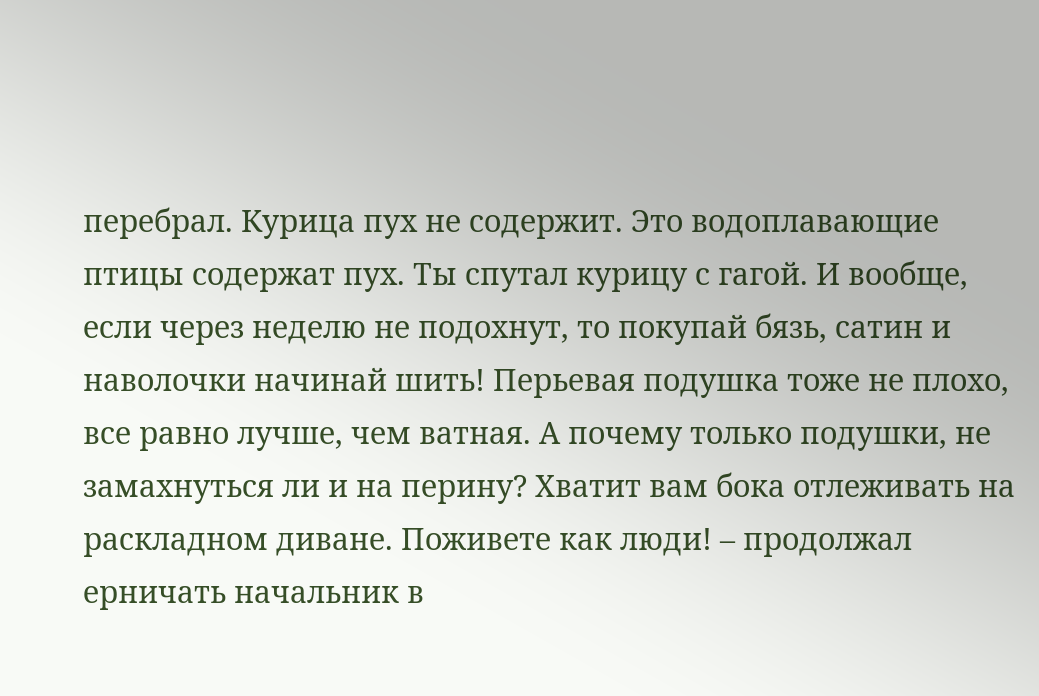перебрал. Курица пух не содержит. Это водоплавающие птицы содержат пух. Ты спутал курицу с гагой. И вообще, если через неделю не подохнут, то покупай бязь, сатин и наволочки начинай шить! Перьевая подушка тоже не плохо, все равно лучше, чем ватная. А почему только подушки, не замахнуться ли и на перину? Хватит вам бока отлеживать на раскладном диване. Поживете как люди! – продолжал ерничать начальник в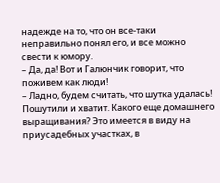надежде на то, что он все-таки неправильно понял его, и все можно свести к юмору.
– Да, да! Вот и Галюнчик говорит, что поживем как люди!
– Ладно, будем считать, что шутка удалась! Пошутили и хватит. Какого еще домашнего выращивания? Это имеется в виду на приусадебных участках, в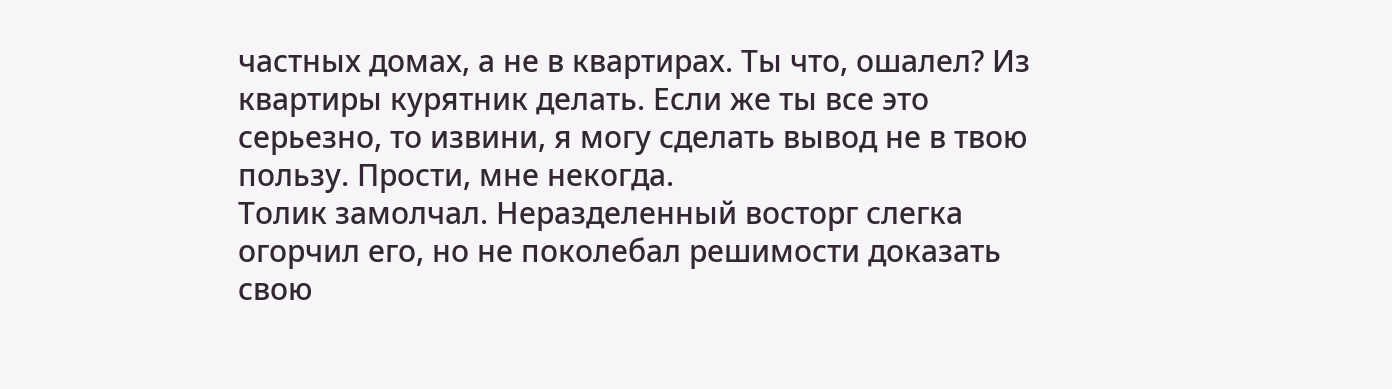частных домах, а не в квартирах. Ты что, ошалел? Из квартиры курятник делать. Если же ты все это серьезно, то извини, я могу сделать вывод не в твою пользу. Прости, мне некогда.
Толик замолчал. Неразделенный восторг слегка огорчил его, но не поколебал решимости доказать свою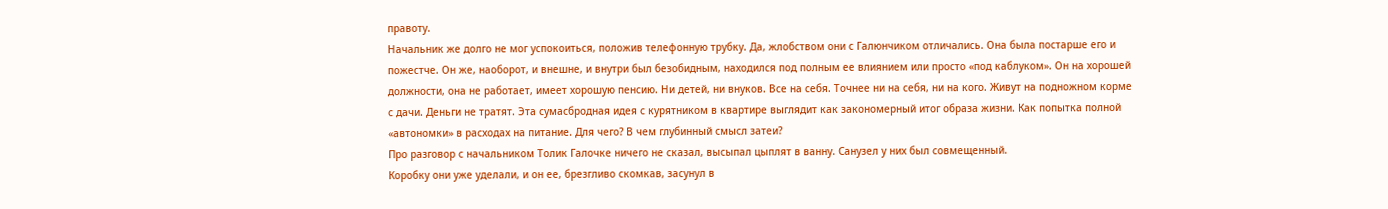правоту.
Начальник же долго не мог успокоиться, положив телефонную трубку. Да, жлобством они с Галюнчиком отличались. Она была постарше его и пожестче. Он же, наоборот, и внешне, и внутри был безобидным, находился под полным ее влиянием или просто «под каблуком». Он на хорошей должности, она не работает, имеет хорошую пенсию. Ни детей, ни внуков. Все на себя. Точнее ни на себя, ни на кого. Живут на подножном корме с дачи. Деньги не тратят. Эта сумасбродная идея с курятником в квартире выглядит как закономерный итог образа жизни. Как попытка полной «автономки» в расходах на питание. Для чего? В чем глубинный смысл затеи?
Про разговор с начальником Толик Галочке ничего не сказал, высыпал цыплят в ванну. Санузел у них был совмещенный.
Коробку они уже уделали, и он ее, брезгливо скомкав, засунул в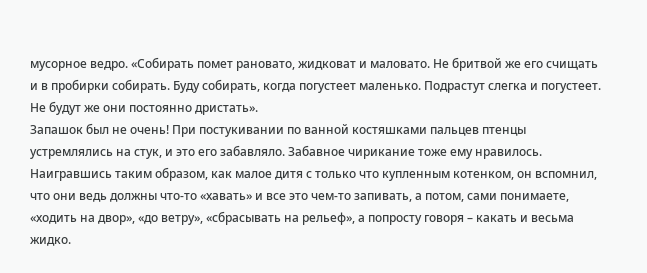мусорное ведро. «Собирать помет рановато, жидковат и маловато. Не бритвой же его счищать и в пробирки собирать. Буду собирать, когда погустеет маленько. Подрастут слегка и погустеет. Не будут же они постоянно дристать».
Запашок был не очень! При постукивании по ванной костяшками пальцев птенцы устремлялись на стук, и это его забавляло. Забавное чирикание тоже ему нравилось. Наигравшись таким образом, как малое дитя с только что купленным котенком, он вспомнил, что они ведь должны что-то «хавать» и все это чем-то запивать, а потом, сами понимаете, «ходить на двор», «до ветру», «сбрасывать на рельеф», а попросту говоря – какать и весьма жидко.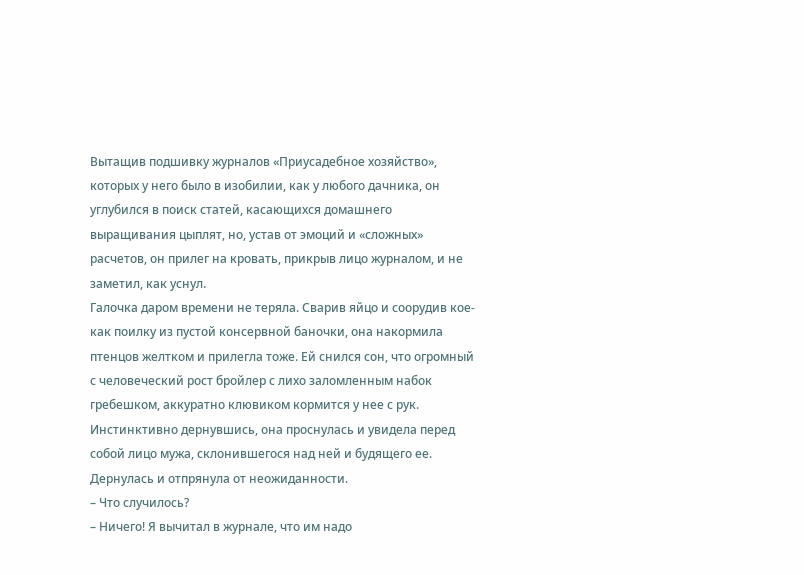Вытащив подшивку журналов «Приусадебное хозяйство», которых у него было в изобилии, как у любого дачника, он углубился в поиск статей, касающихся домашнего выращивания цыплят, но, устав от эмоций и «сложных» расчетов, он прилег на кровать, прикрыв лицо журналом, и не заметил, как уснул.
Галочка даром времени не теряла. Сварив яйцо и соорудив кое-как поилку из пустой консервной баночки, она накормила птенцов желтком и прилегла тоже. Ей снился сон, что огромный с человеческий рост бройлер с лихо заломленным набок гребешком, аккуратно клювиком кормится у нее с рук. Инстинктивно дернувшись, она проснулась и увидела перед собой лицо мужа, склонившегося над ней и будящего ее. Дернулась и отпрянула от неожиданности.
– Что случилось?
– Ничего! Я вычитал в журнале, что им надо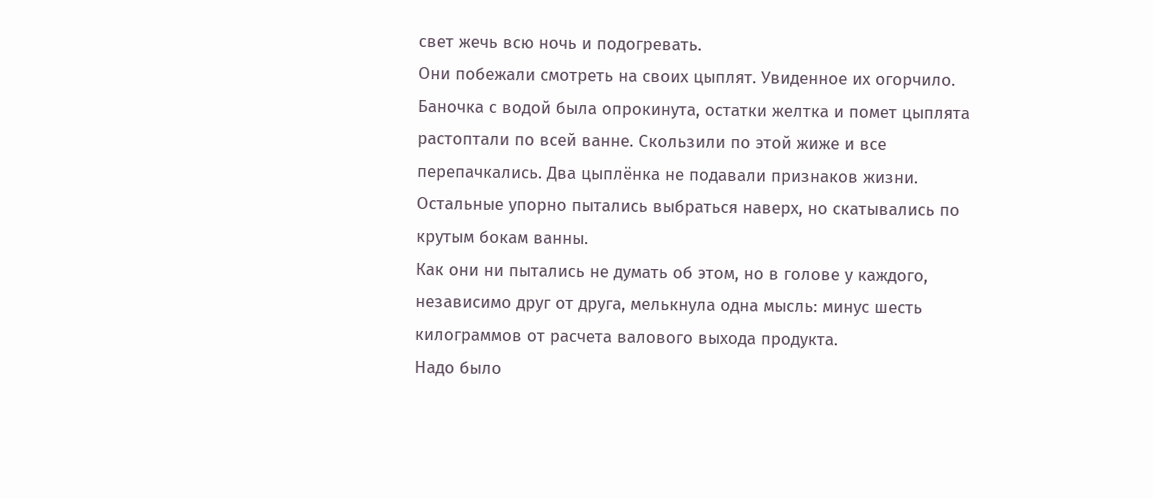свет жечь всю ночь и подогревать.
Они побежали смотреть на своих цыплят. Увиденное их огорчило. Баночка с водой была опрокинута, остатки желтка и помет цыплята растоптали по всей ванне. Скользили по этой жиже и все перепачкались. Два цыплёнка не подавали признаков жизни. Остальные упорно пытались выбраться наверх, но скатывались по крутым бокам ванны.
Как они ни пытались не думать об этом, но в голове у каждого, независимо друг от друга, мелькнула одна мысль: минус шесть килограммов от расчета валового выхода продукта.
Надо было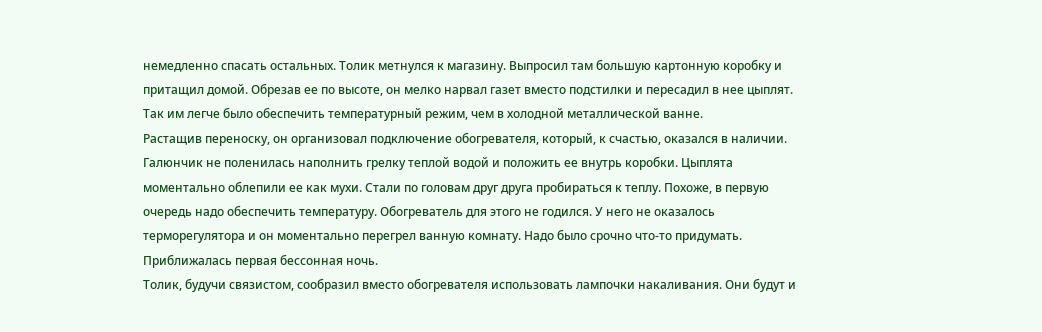немедленно спасать остальных. Толик метнулся к магазину. Выпросил там большую картонную коробку и притащил домой. Обрезав ее по высоте, он мелко нарвал газет вместо подстилки и пересадил в нее цыплят. Так им легче было обеспечить температурный режим, чем в холодной металлической ванне.
Растащив переноску, он организовал подключение обогревателя, который, к счастью, оказался в наличии. Галюнчик не поленилась наполнить грелку теплой водой и положить ее внутрь коробки. Цыплята моментально облепили ее как мухи. Стали по головам друг друга пробираться к теплу. Похоже, в первую очередь надо обеспечить температуру. Обогреватель для этого не годился. У него не оказалось терморегулятора и он моментально перегрел ванную комнату. Надо было срочно что-то придумать. Приближалась первая бессонная ночь.
Толик, будучи связистом, сообразил вместо обогревателя использовать лампочки накаливания. Они будут и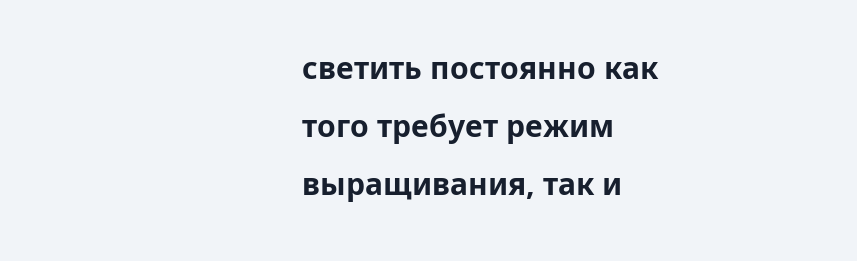светить постоянно как того требует режим выращивания, так и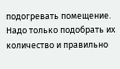подогревать помещение. Надо только подобрать их количество и правильно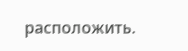расположить.